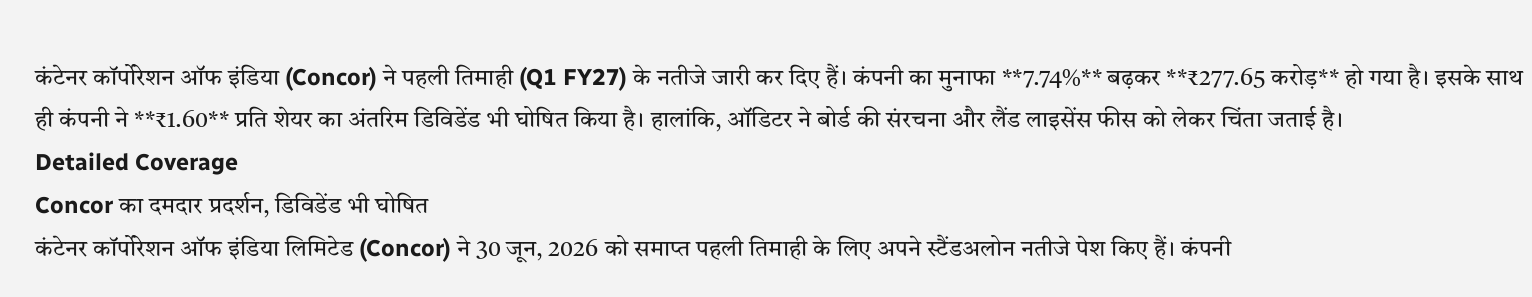कंटेनर कॉर्पोरेशन ऑफ इंडिया (Concor) ने पहली तिमाही (Q1 FY27) के नतीजे जारी कर दिए हैं। कंपनी का मुनाफा **7.74%** बढ़कर **₹277.65 करोड़** हो गया है। इसके साथ ही कंपनी ने **₹1.60** प्रति शेयर का अंतरिम डिविडेंड भी घोषित किया है। हालांकि, ऑडिटर ने बोर्ड की संरचना और लैंड लाइसेंस फीस को लेकर चिंता जताई है।
Detailed Coverage
Concor का दमदार प्रदर्शन, डिविडेंड भी घोषित
कंटेनर कॉर्पोरेशन ऑफ इंडिया लिमिटेड (Concor) ने 30 जून, 2026 को समाप्त पहली तिमाही के लिए अपने स्टैंडअलोन नतीजे पेश किए हैं। कंपनी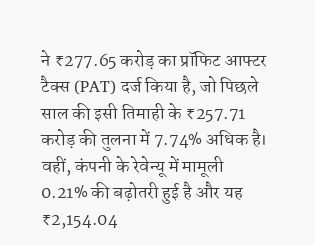ने ₹277.65 करोड़ का प्रॉफिट आफ्टर टैक्स (PAT) दर्ज किया है, जो पिछले साल की इसी तिमाही के ₹257.71 करोड़ की तुलना में 7.74% अधिक है। वहीं, कंपनी के रेवेन्यू में मामूली 0.21% की बढ़ोतरी हुई है और यह ₹2,154.04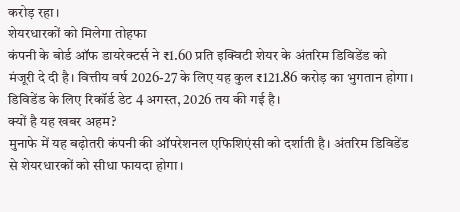करोड़ रहा।
शेयरधारकों को मिलेगा तोहफा
कंपनी के बोर्ड ऑफ डायरेक्टर्स ने ₹1.60 प्रति इक्विटी शेयर के अंतरिम डिविडेंड को मंजूरी दे दी है। वित्तीय वर्ष 2026-27 के लिए यह कुल ₹121.86 करोड़ का भुगतान होगा। डिविडेंड के लिए रिकॉर्ड डेट 4 अगस्त, 2026 तय की गई है।
क्यों है यह खबर अहम?
मुनाफे में यह बढ़ोतरी कंपनी की ऑपरेशनल एफिशिएंसी को दर्शाती है। अंतरिम डिविडेंड से शेयरधारकों को सीधा फायदा होगा।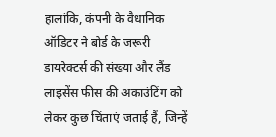हालांकि, कंपनी के वैधानिक ऑडिटर ने बोर्ड के जरूरी डायरेक्टर्स की संख्या और लैंड लाइसेंस फीस की अकाउंटिंग को लेकर कुछ चिंताएं जताई हैं, जिन्हें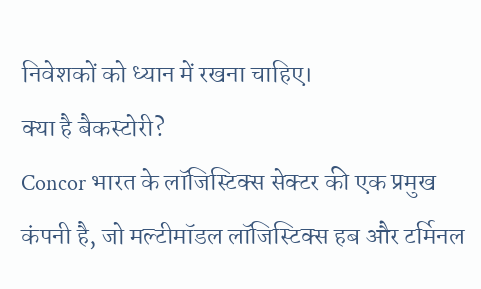निवेशकों को ध्यान में रखना चाहिए।
क्या है बैकस्टोरी?
Concor भारत के लॉजिस्टिक्स सेक्टर की एक प्रमुख कंपनी है, जो मल्टीमॉडल लॉजिस्टिक्स हब और टर्मिनल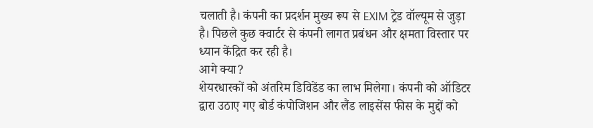चलाती है। कंपनी का प्रदर्शन मुख्य रूप से EXIM ट्रेड वॉल्यूम से जुड़ा है। पिछले कुछ क्वार्टर से कंपनी लागत प्रबंधन और क्षमता विस्तार पर ध्यान केंद्रित कर रही है।
आगे क्या?
शेयरधारकों को अंतरिम डिविडेंड का लाभ मिलेगा। कंपनी को ऑडिटर द्वारा उठाए गए बोर्ड कंपोजिशन और लैंड लाइसेंस फीस के मुद्दों को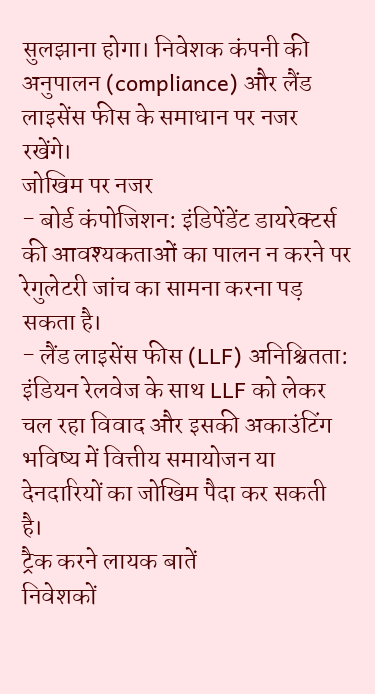सुलझाना होगा। निवेशक कंपनी की अनुपालन (compliance) और लैंड लाइसेंस फीस के समाधान पर नजर रखेंगे।
जोखिम पर नजर
- बोर्ड कंपोजिशन: इंडिपेंडेंट डायरेक्टर्स की आवश्यकताओं का पालन न करने पर रेगुलेटरी जांच का सामना करना पड़ सकता है।
- लैंड लाइसेंस फीस (LLF) अनिश्चितता: इंडियन रेलवेज के साथ LLF को लेकर चल रहा विवाद और इसकी अकाउंटिंग भविष्य में वित्तीय समायोजन या देनदारियों का जोखिम पैदा कर सकती है।
ट्रैक करने लायक बातें
निवेशकों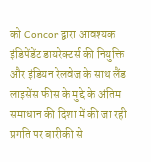को Concor द्वारा आवश्यक इंडिपेंडेंट डायरेक्टर्स की नियुक्ति और इंडियन रेलवेज के साथ लैंड लाइसेंस फीस के मुद्दे के अंतिम समाधान की दिशा में की जा रही प्रगति पर बारीकी से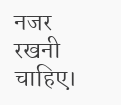नजर रखनी चाहिए।